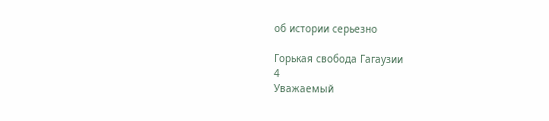об истории серьезно

Горькая свобода Гагаузии
4
Уважаемый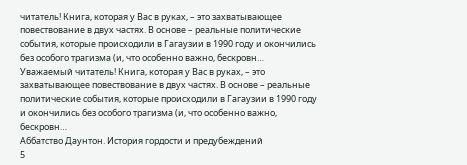читатель! Книга, которая у Вас в руках, – это захватывающее повествование в двух частях. В основе – реальные политические события, которые происходили в Гагаузии в 1990 году и окончились без особого трагизма (и, что особенно важно, бескровн…
Уважаемый читатель! Книга, которая у Вас в руках, – это захватывающее повествование в двух частях. В основе – реальные политические события, которые происходили в Гагаузии в 1990 году и окончились без особого трагизма (и, что особенно важно, бескровн…
Аббатство Даунтон. История гордости и предубеждений
5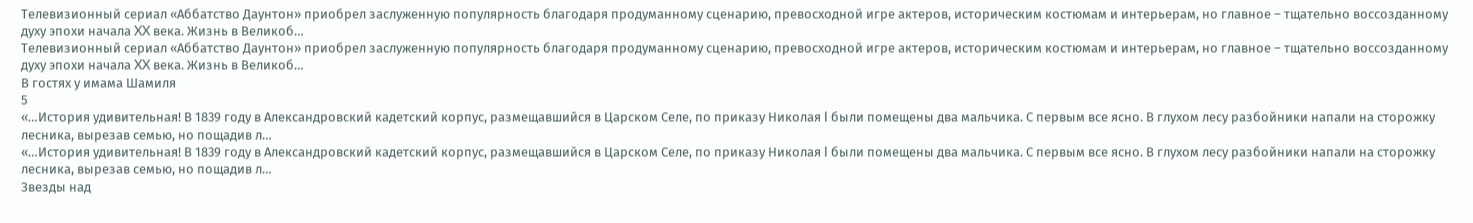Телевизионный сериал «Аббатство Даунтон» приобрел заслуженную популярность благодаря продуманному сценарию, превосходной игре актеров, историческим костюмам и интерьерам, но главное – тщательно воссозданному духу эпохи начала XX века. Жизнь в Великоб…
Телевизионный сериал «Аббатство Даунтон» приобрел заслуженную популярность благодаря продуманному сценарию, превосходной игре актеров, историческим костюмам и интерьерам, но главное – тщательно воссозданному духу эпохи начала XX века. Жизнь в Великоб…
В гостях у имама Шамиля
5
«…История удивительная! В 1839 году в Александровский кадетский корпус, размещавшийся в Царском Селе, по приказу Николая I были помещены два мальчика. С первым все ясно. В глухом лесу разбойники напали на сторожку лесника, вырезав семью, но пощадив л…
«…История удивительная! В 1839 году в Александровский кадетский корпус, размещавшийся в Царском Селе, по приказу Николая I были помещены два мальчика. С первым все ясно. В глухом лесу разбойники напали на сторожку лесника, вырезав семью, но пощадив л…
Звезды над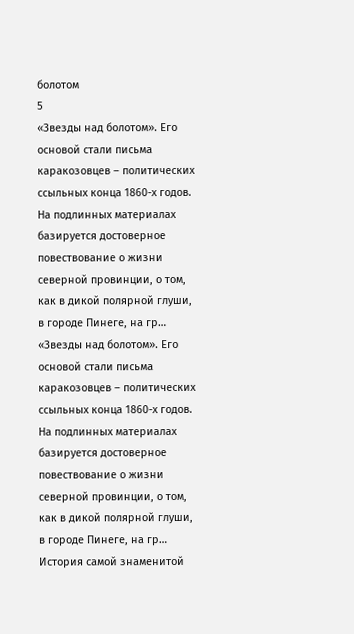болотом
5
«Звезды над болотом». Его основой стали письма каракозовцев – политических ссыльных конца 1860-х годов. На подлинных материалах базируется достоверное повествование о жизни северной провинции, о том, как в дикой полярной глуши, в городе Пинеге, на гр…
«Звезды над болотом». Его основой стали письма каракозовцев – политических ссыльных конца 1860-х годов. На подлинных материалах базируется достоверное повествование о жизни северной провинции, о том, как в дикой полярной глуши, в городе Пинеге, на гр…
История самой знаменитой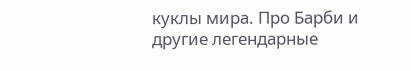куклы мира. Про Барби и другие легендарные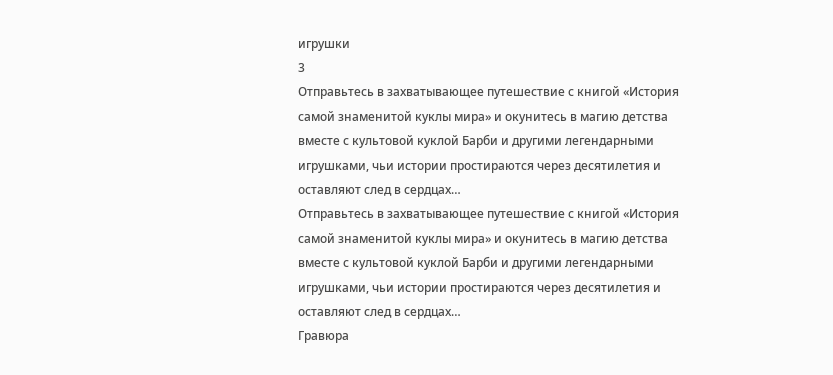игрушки
3
Отправьтесь в захватывающее путешествие с книгой «История самой знаменитой куклы мира» и окунитесь в магию детства вместе с культовой куклой Барби и другими легендарными игрушками, чьи истории простираются через десятилетия и оставляют след в сердцах…
Отправьтесь в захватывающее путешествие с книгой «История самой знаменитой куклы мира» и окунитесь в магию детства вместе с культовой куклой Барби и другими легендарными игрушками, чьи истории простираются через десятилетия и оставляют след в сердцах…
Гравюра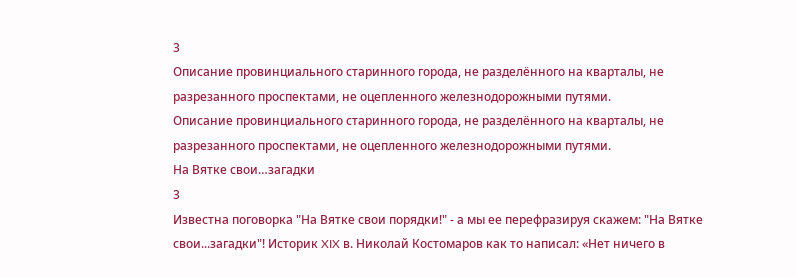3
Описание провинциального старинного города, не разделённого на кварталы, не разрезанного проспектами, не оцепленного железнодорожными путями.
Описание провинциального старинного города, не разделённого на кварталы, не разрезанного проспектами, не оцепленного железнодорожными путями.
На Вятке свои…загадки
3
Известна поговорка "На Вятке свои порядки!" - а мы ее перефразируя скажем: "На Вятке свои...загадки"! Историк XIX в. Николай Костомаров как то написал: «Нет ничего в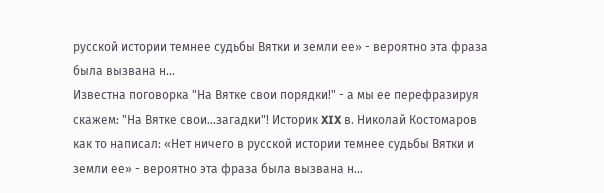русской истории темнее судьбы Вятки и земли ее» - вероятно эта фраза была вызвана н…
Известна поговорка "На Вятке свои порядки!" - а мы ее перефразируя скажем: "На Вятке свои...загадки"! Историк XIX в. Николай Костомаров как то написал: «Нет ничего в русской истории темнее судьбы Вятки и земли ее» - вероятно эта фраза была вызвана н…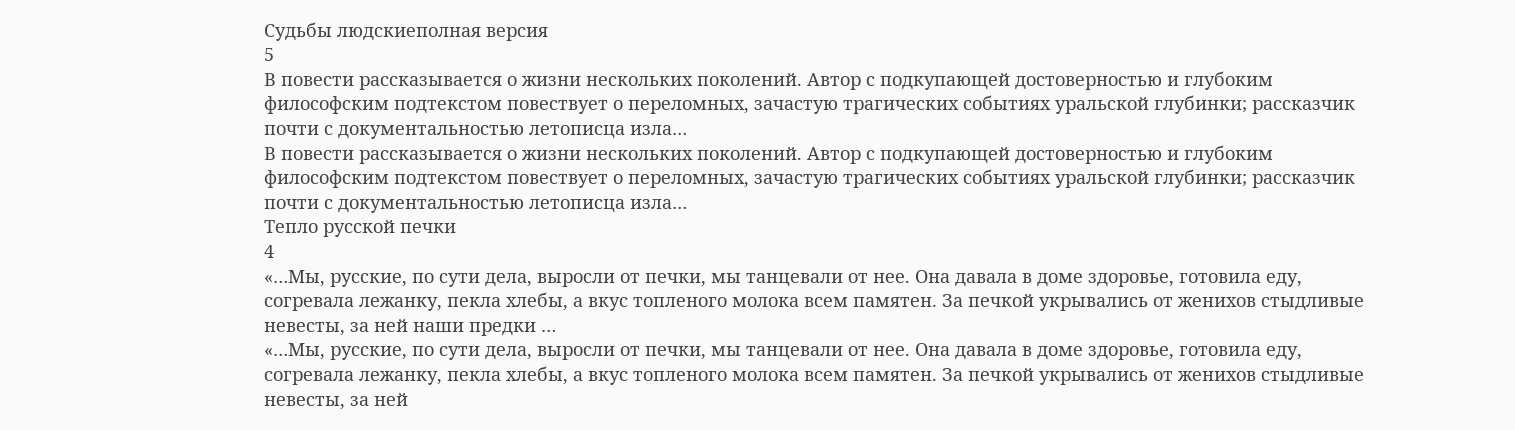Судьбы людскиеполная версия
5
В повести рассказывается о жизни нескольких поколений. Автор с подкупающей достоверностью и глубоким философским подтекстом повествует о переломных, зачастую трагических событиях уральской глубинки; рассказчик почти с документальностью летописца изла…
В повести рассказывается о жизни нескольких поколений. Автор с подкупающей достоверностью и глубоким философским подтекстом повествует о переломных, зачастую трагических событиях уральской глубинки; рассказчик почти с документальностью летописца изла…
Тепло русской печки
4
«…Мы, русские, по сути дела, выросли от печки, мы танцевали от нее. Она давала в доме здоровье, готовила еду, согревала лежанку, пекла хлебы, а вкус топленого молока всем памятен. За печкой укрывались от женихов стыдливые невесты, за ней наши предки …
«…Мы, русские, по сути дела, выросли от печки, мы танцевали от нее. Она давала в доме здоровье, готовила еду, согревала лежанку, пекла хлебы, а вкус топленого молока всем памятен. За печкой укрывались от женихов стыдливые невесты, за ней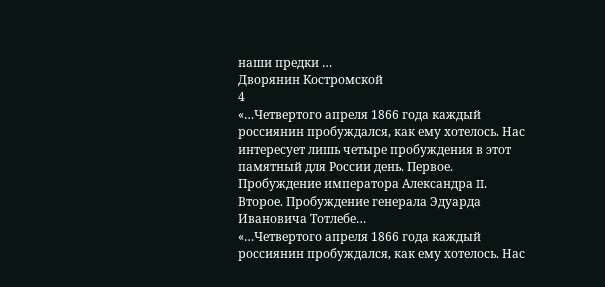наши предки …
Дворянин Костромской
4
«…Четвертого апреля 1866 года каждый россиянин пробуждался, как ему хотелось. Нас интересует лишь четыре пробуждения в этот памятный для России день. Первое. Пробуждение императора Александра II. Второе. Пробуждение генерала Эдуарда Ивановича Тотлебе…
«…Четвертого апреля 1866 года каждый россиянин пробуждался, как ему хотелось. Нас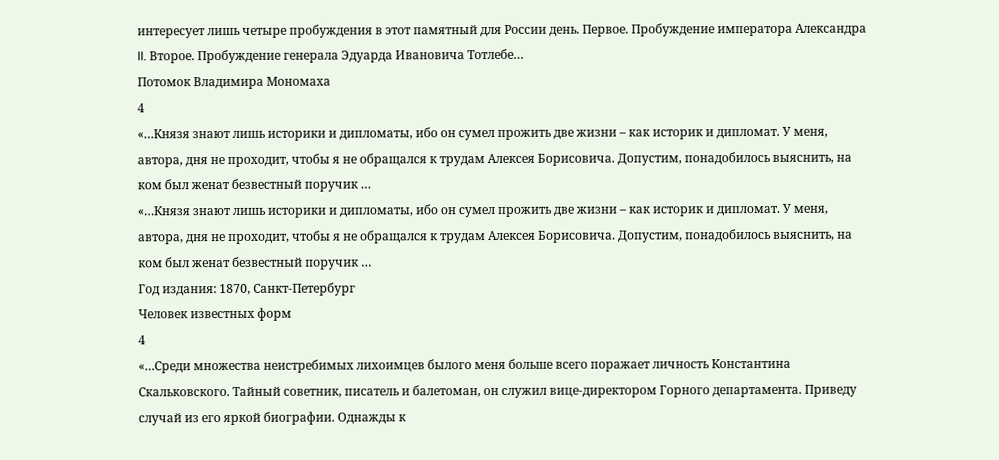интересует лишь четыре пробуждения в этот памятный для России день. Первое. Пробуждение императора Александра II. Второе. Пробуждение генерала Эдуарда Ивановича Тотлебе…
Потомок Владимира Мономаха
4
«…Князя знают лишь историки и дипломаты, ибо он сумел прожить две жизни – как историк и дипломат. У меня, автора, дня не проходит, чтобы я не обращался к трудам Алексея Борисовича. Допустим, понадобилось выяснить, на ком был женат безвестный поручик …
«…Князя знают лишь историки и дипломаты, ибо он сумел прожить две жизни – как историк и дипломат. У меня, автора, дня не проходит, чтобы я не обращался к трудам Алексея Борисовича. Допустим, понадобилось выяснить, на ком был женат безвестный поручик …
Год издания: 1870, Санкт-Петербург
Человек известных форм
4
«…Среди множества неистребимых лихоимцев былого меня больше всего поражает личность Константина Скальковского. Тайный советник, писатель и балетоман, он служил вице-директором Горного департамента. Приведу случай из его яркой биографии. Однажды к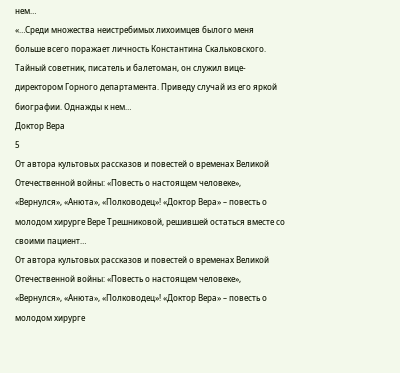нем…
«…Среди множества неистребимых лихоимцев былого меня больше всего поражает личность Константина Скальковского. Тайный советник, писатель и балетоман, он служил вице-директором Горного департамента. Приведу случай из его яркой биографии. Однажды к нем…
Доктор Вера
5
От автора культовых рассказов и повестей о временах Великой Отечественной войны: «Повесть о настоящем человеке», «Вернулся», «Анюта», «Полководец»! «Доктор Вера» – повесть о молодом хирурге Вере Трешниковой, решившей остаться вместе со своими пациент…
От автора культовых рассказов и повестей о временах Великой Отечественной войны: «Повесть о настоящем человеке», «Вернулся», «Анюта», «Полководец»! «Доктор Вера» – повесть о молодом хирурге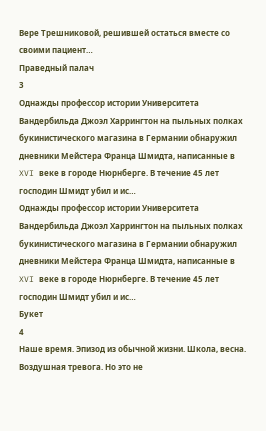Вере Трешниковой, решившей остаться вместе со своими пациент…
Праведный палач
3
Однажды профессор истории Университета Вандербильда Джоэл Харрингтон на пыльных полках букинистического магазина в Германии обнаружил дневники Мейстера Франца Шмидта, написанные в XVI веке в городе Нюрнберге. В течение 45 лет господин Шмидт убил и ис…
Однажды профессор истории Университета Вандербильда Джоэл Харрингтон на пыльных полках букинистического магазина в Германии обнаружил дневники Мейстера Франца Шмидта, написанные в XVI веке в городе Нюрнберге. В течение 45 лет господин Шмидт убил и ис…
Букет
4
Наше время. Эпизод из обычной жизни. Школа, весна. Воздушная тревога. Но это не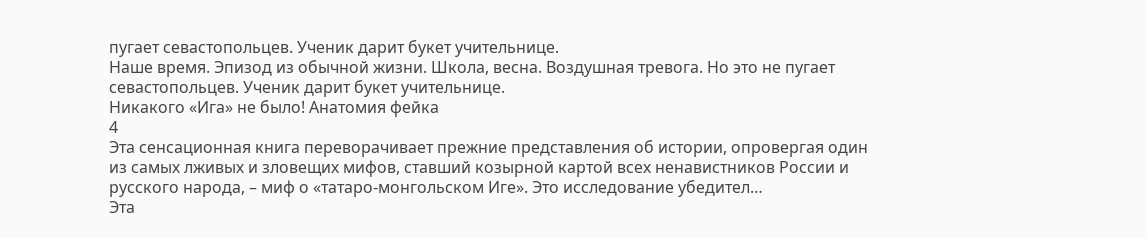пугает севастопольцев. Ученик дарит букет учительнице.
Наше время. Эпизод из обычной жизни. Школа, весна. Воздушная тревога. Но это не пугает севастопольцев. Ученик дарит букет учительнице.
Никакого «Ига» не было! Анатомия фейка
4
Эта сенсационная книга переворачивает прежние представления об истории, опровергая один из самых лживых и зловещих мифов, ставший козырной картой всех ненавистников России и русского народа, – миф о «татаро-монгольском Иге». Это исследование убедител…
Эта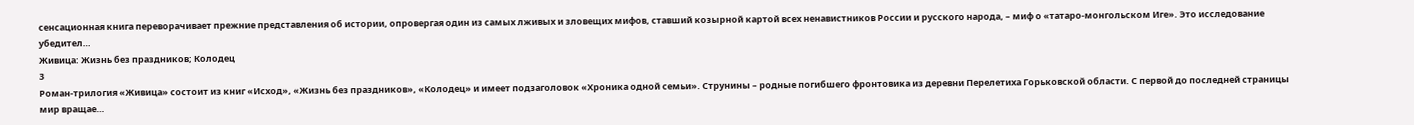сенсационная книга переворачивает прежние представления об истории, опровергая один из самых лживых и зловещих мифов, ставший козырной картой всех ненавистников России и русского народа, – миф о «татаро-монгольском Иге». Это исследование убедител…
Живица: Жизнь без праздников; Колодец
3
Роман-трилогия «Живица» состоит из книг «Исход», «Жизнь без праздников», «Колодец» и имеет подзаголовок «Хроника одной семьи». Струнины – родные погибшего фронтовика из деревни Перелетиха Горьковской области. С первой до последней страницы мир вращае…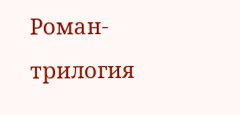Роман-трилогия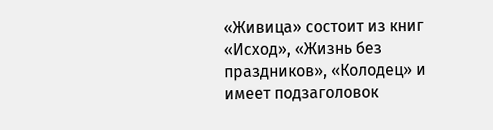«Живица» состоит из книг «Исход», «Жизнь без праздников», «Колодец» и имеет подзаголовок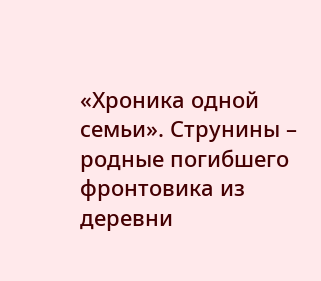«Хроника одной семьи». Струнины – родные погибшего фронтовика из деревни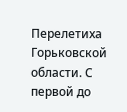Перелетиха Горьковской области. С первой до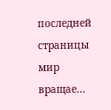последней страницы мир вращае…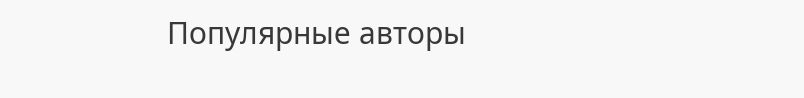Популярные авторы